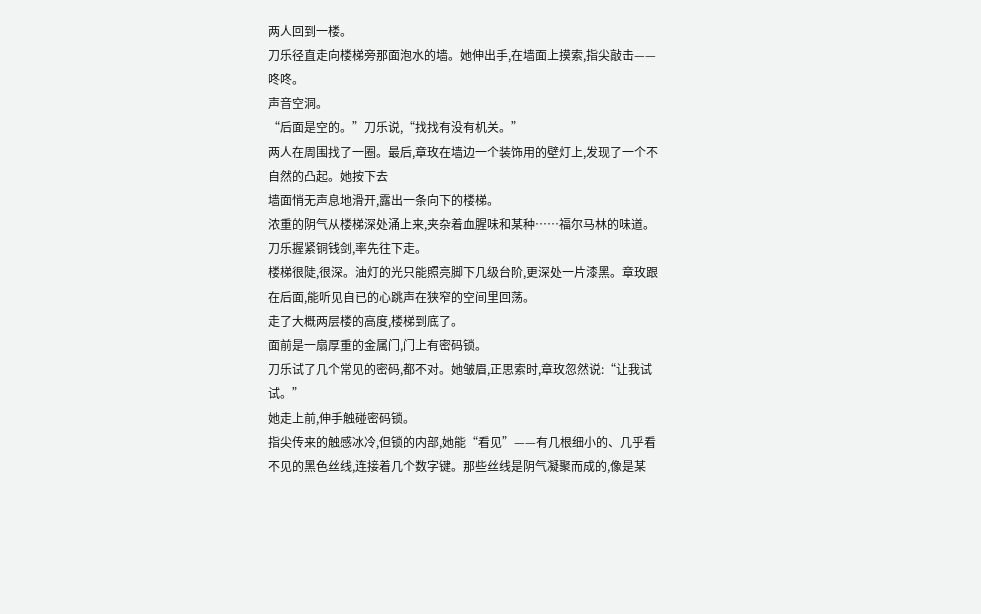两人回到一楼。
刀乐径直走向楼梯旁那面泡水的墙。她伸出手,在墙面上摸索,指尖敲击——
咚咚。
声音空洞。
“后面是空的。”刀乐说,“找找有没有机关。”
两人在周围找了一圈。最后,章玫在墙边一个装饰用的壁灯上,发现了一个不自然的凸起。她按下去
墙面悄无声息地滑开,露出一条向下的楼梯。
浓重的阴气从楼梯深处涌上来,夹杂着血腥味和某种……福尔马林的味道。
刀乐握紧铜钱剑,率先往下走。
楼梯很陡,很深。油灯的光只能照亮脚下几级台阶,更深处一片漆黑。章玫跟在后面,能听见自已的心跳声在狭窄的空间里回荡。
走了大概两层楼的高度,楼梯到底了。
面前是一扇厚重的金属门,门上有密码锁。
刀乐试了几个常见的密码,都不对。她皱眉,正思索时,章玫忽然说:“让我试试。”
她走上前,伸手触碰密码锁。
指尖传来的触感冰冷,但锁的内部,她能“看见”——有几根细小的、几乎看不见的黑色丝线,连接着几个数字键。那些丝线是阴气凝聚而成的,像是某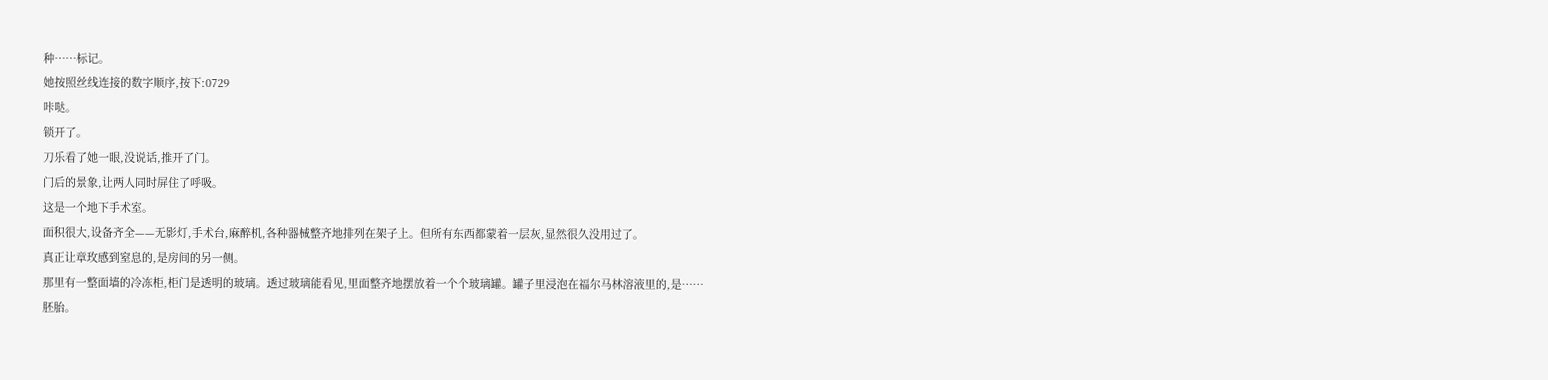种……标记。
她按照丝线连接的数字顺序,按下:0729
咔哒。
锁开了。
刀乐看了她一眼,没说话,推开了门。
门后的景象,让两人同时屏住了呼吸。
这是一个地下手术室。
面积很大,设备齐全——无影灯,手术台,麻醉机,各种器械整齐地排列在架子上。但所有东西都蒙着一层灰,显然很久没用过了。
真正让章玫感到窒息的,是房间的另一侧。
那里有一整面墙的冷冻柜,柜门是透明的玻璃。透过玻璃能看见,里面整齐地摆放着一个个玻璃罐。罐子里浸泡在福尔马林溶液里的,是……
胚胎。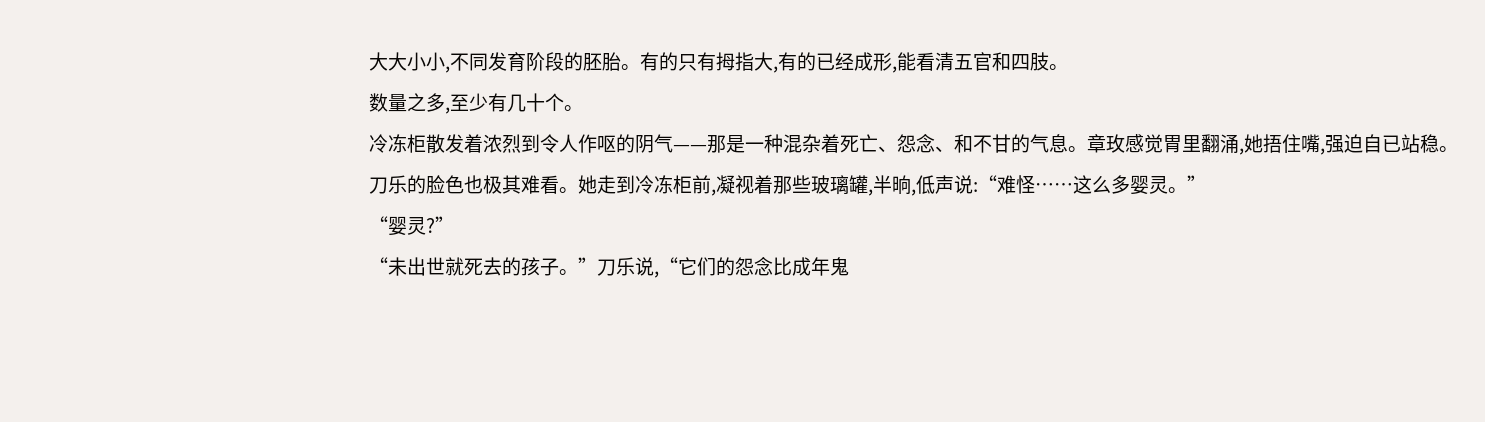大大小小,不同发育阶段的胚胎。有的只有拇指大,有的已经成形,能看清五官和四肢。
数量之多,至少有几十个。
冷冻柜散发着浓烈到令人作呕的阴气——那是一种混杂着死亡、怨念、和不甘的气息。章玫感觉胃里翻涌,她捂住嘴,强迫自已站稳。
刀乐的脸色也极其难看。她走到冷冻柜前,凝视着那些玻璃罐,半晌,低声说:“难怪……这么多婴灵。”
“婴灵?”
“未出世就死去的孩子。”刀乐说,“它们的怨念比成年鬼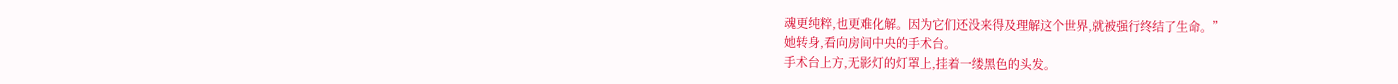魂更纯粹,也更难化解。因为它们还没来得及理解这个世界,就被强行终结了生命。”
她转身,看向房间中央的手术台。
手术台上方,无影灯的灯罩上,挂着一缕黑色的头发。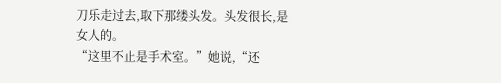刀乐走过去,取下那缕头发。头发很长,是女人的。
“这里不止是手术室。”她说,“还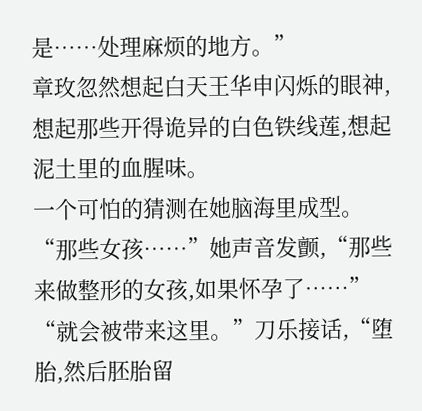是……处理麻烦的地方。”
章玫忽然想起白天王华申闪烁的眼神,想起那些开得诡异的白色铁线莲,想起泥土里的血腥味。
一个可怕的猜测在她脑海里成型。
“那些女孩……”她声音发颤,“那些来做整形的女孩,如果怀孕了……”
“就会被带来这里。”刀乐接话,“堕胎,然后胚胎留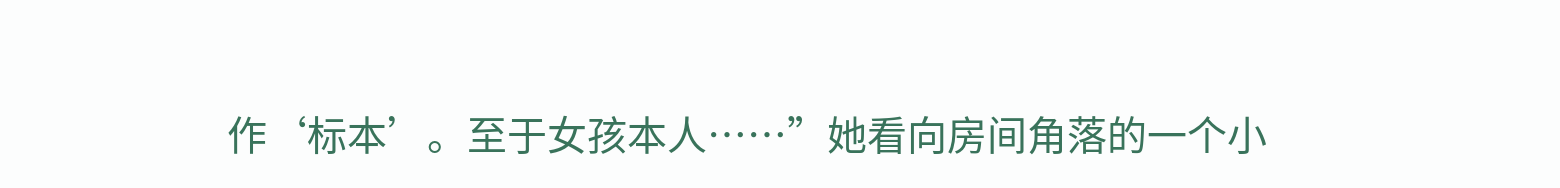作‘标本’。至于女孩本人……”她看向房间角落的一个小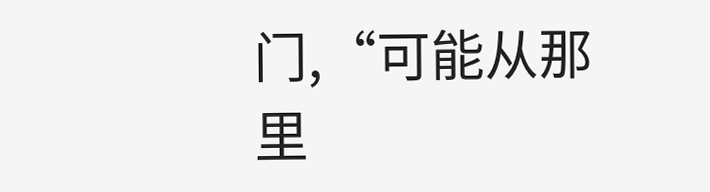门,“可能从那里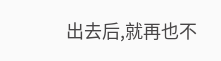出去后,就再也不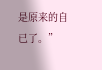是原来的自已了。”